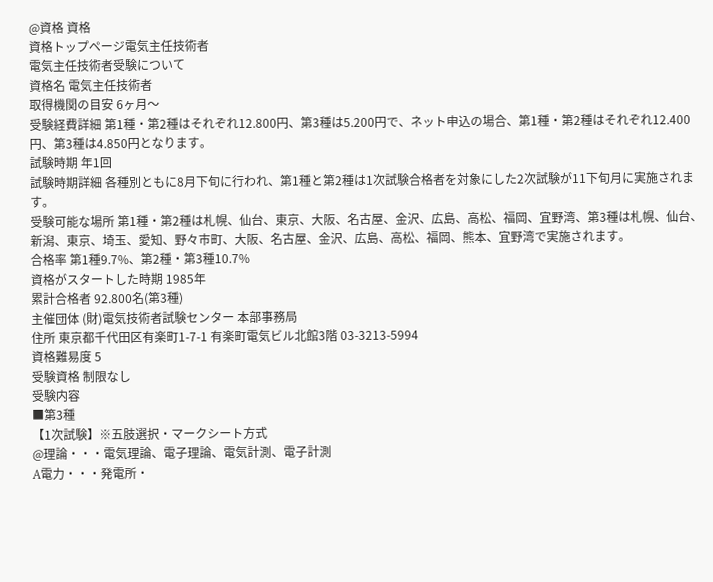@資格 資格
資格トップページ電気主任技術者
電気主任技術者受験について
資格名 電気主任技術者
取得機関の目安 6ヶ月〜
受験経費詳細 第1種・第2種はそれぞれ12.800円、第3種は5.200円で、ネット申込の場合、第1種・第2種はそれぞれ12.400円、第3種は4.850円となります。
試験時期 年1回
試験時期詳細 各種別ともに8月下旬に行われ、第1種と第2種は1次試験合格者を対象にした2次試験が11下旬月に実施されます。
受験可能な場所 第1種・第2種は札幌、仙台、東京、大阪、名古屋、金沢、広島、高松、福岡、宜野湾、第3種は札幌、仙台、新潟、東京、埼玉、愛知、野々市町、大阪、名古屋、金沢、広島、高松、福岡、熊本、宜野湾で実施されます。
合格率 第1種9.7%、第2種・第3種10.7%
資格がスタートした時期 1985年
累計合格者 92.800名(第3種)
主催団体 (財)電気技術者試験センター 本部事務局
住所 東京都千代田区有楽町1-7-1 有楽町電気ビル北館3階 03-3213-5994
資格難易度 5
受験資格 制限なし
受験内容
■第3種
【1次試験】※五肢選択・マークシート方式
@理論・・・電気理論、電子理論、電気計測、電子計測
A電力・・・発電所・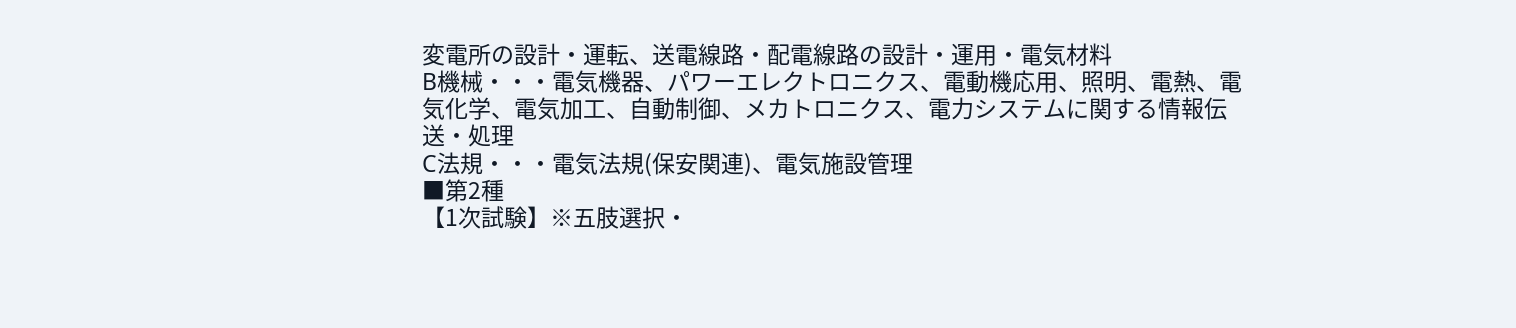変電所の設計・運転、送電線路・配電線路の設計・運用・電気材料
B機械・・・電気機器、パワーエレクトロニクス、電動機応用、照明、電熱、電気化学、電気加工、自動制御、メカトロニクス、電力システムに関する情報伝送・処理
C法規・・・電気法規(保安関連)、電気施設管理
■第2種
【1次試験】※五肢選択・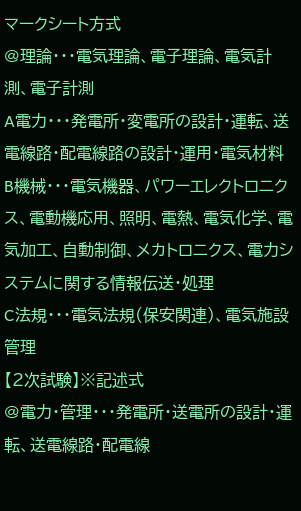マークシート方式
@理論・・・電気理論、電子理論、電気計測、電子計測
A電力・・・発電所・変電所の設計・運転、送電線路・配電線路の設計・運用・電気材料
B機械・・・電気機器、パワーエレクトロニクス、電動機応用、照明、電熱、電気化学、電気加工、自動制御、メカトロニクス、電力システムに関する情報伝送・処理
C法規・・・電気法規(保安関連)、電気施設管理
【2次試験】※記述式
@電力・管理・・・発電所・送電所の設計・運転、送電線路・配電線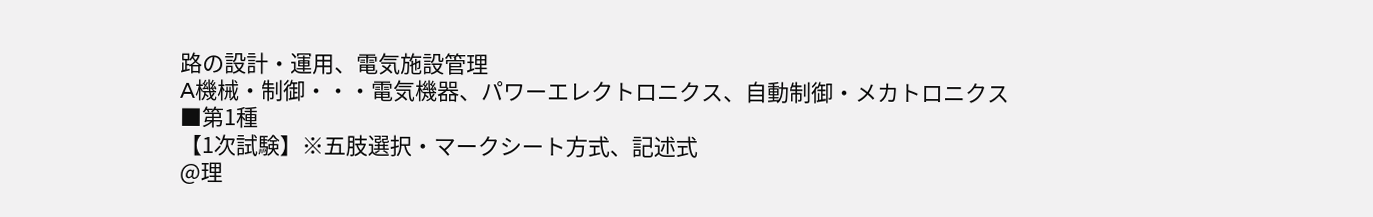路の設計・運用、電気施設管理
A機械・制御・・・電気機器、パワーエレクトロニクス、自動制御・メカトロニクス
■第1種
【1次試験】※五肢選択・マークシート方式、記述式
@理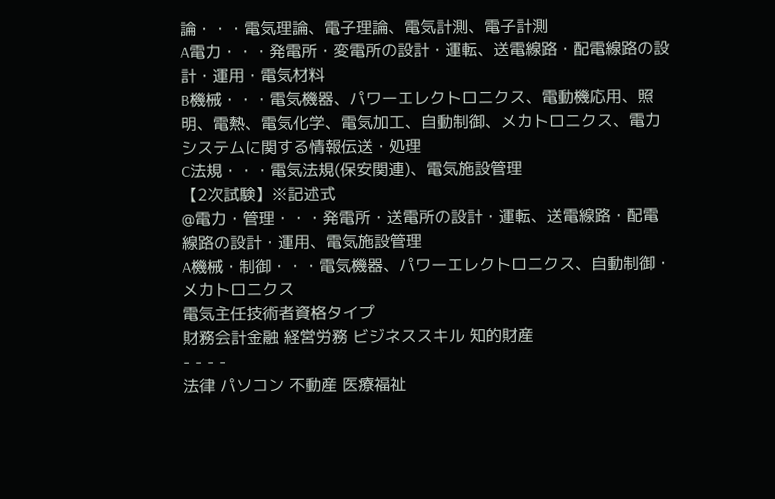論・・・電気理論、電子理論、電気計測、電子計測
A電力・・・発電所・変電所の設計・運転、送電線路・配電線路の設計・運用・電気材料
B機械・・・電気機器、パワーエレクトロニクス、電動機応用、照明、電熱、電気化学、電気加工、自動制御、メカトロニクス、電力システムに関する情報伝送・処理
C法規・・・電気法規(保安関連)、電気施設管理
【2次試験】※記述式
@電力・管理・・・発電所・送電所の設計・運転、送電線路・配電線路の設計・運用、電気施設管理
A機械・制御・・・電気機器、パワーエレクトロニクス、自動制御・メカトロニクス
電気主任技術者資格タイプ
財務会計金融 経営労務 ビジネススキル 知的財産
- - - -
法律 パソコン 不動産 医療福祉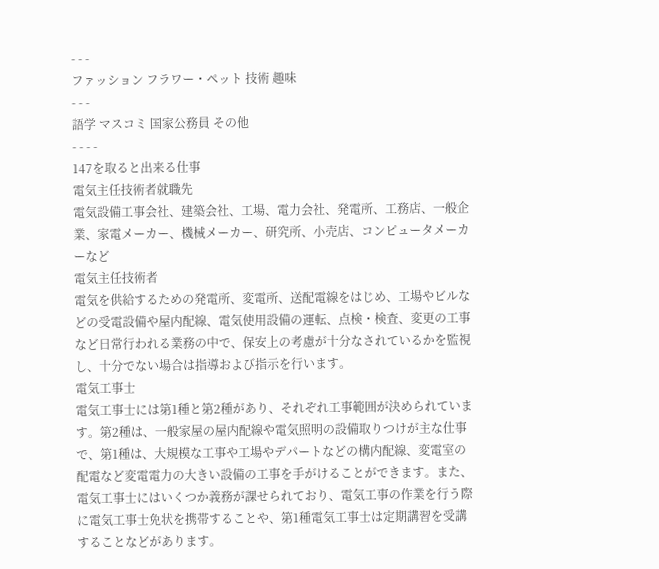- - -
ファッション フラワー・ペット 技術 趣味
- - -
語学 マスコミ 国家公務員 その他
- - - -
147を取ると出来る仕事
電気主任技術者就職先
電気設備工事会社、建築会社、工場、電力会社、発電所、工務店、一般企業、家電メーカー、機械メーカー、研究所、小売店、コンピュータメーカーなど
電気主任技術者
電気を供給するための発電所、変電所、送配電線をはじめ、工場やビルなどの受電設備や屋内配線、電気使用設備の運転、点検・検査、変更の工事など日常行われる業務の中で、保安上の考慮が十分なされているかを監視し、十分でない場合は指導および指示を行います。
電気工事士
電気工事士には第1種と第2種があり、それぞれ工事範囲が決められています。第2種は、一般家屋の屋内配線や電気照明の設備取りつけが主な仕事で、第1種は、大規模な工事や工場やデパートなどの構内配線、変電室の配電など変電電力の大きい設備の工事を手がけることができます。また、電気工事士にはいくつか義務が課せられており、電気工事の作業を行う際に電気工事士免状を携帯することや、第1種電気工事士は定期講習を受講することなどがあります。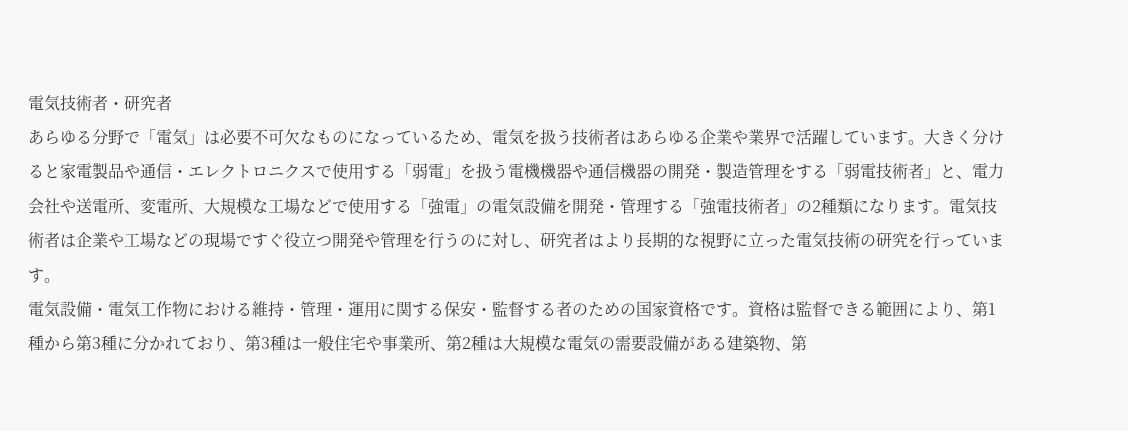電気技術者・研究者
あらゆる分野で「電気」は必要不可欠なものになっているため、電気を扱う技術者はあらゆる企業や業界で活躍しています。大きく分けると家電製品や通信・エレクトロニクスで使用する「弱電」を扱う電機機器や通信機器の開発・製造管理をする「弱電技術者」と、電力会社や送電所、変電所、大規模な工場などで使用する「強電」の電気設備を開発・管理する「強電技術者」の2種類になります。電気技術者は企業や工場などの現場ですぐ役立つ開発や管理を行うのに対し、研究者はより長期的な視野に立った電気技術の研究を行っています。
電気設備・電気工作物における維持・管理・運用に関する保安・監督する者のための国家資格です。資格は監督できる範囲により、第1種から第3種に分かれており、第3種は一般住宅や事業所、第2種は大規模な電気の需要設備がある建築物、第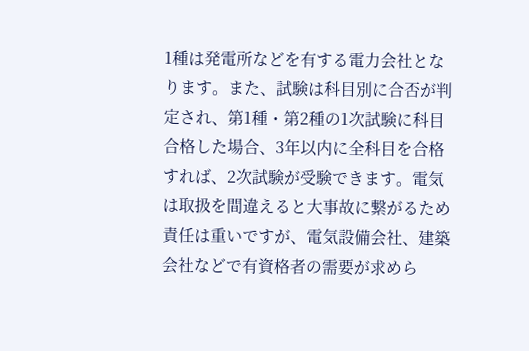1種は発電所などを有する電力会社となります。また、試験は科目別に合否が判定され、第1種・第2種の1次試験に科目合格した場合、3年以内に全科目を合格すれば、2次試験が受験できます。電気は取扱を間違えると大事故に繋がるため責任は重いですが、電気設備会社、建築会社などで有資格者の需要が求めら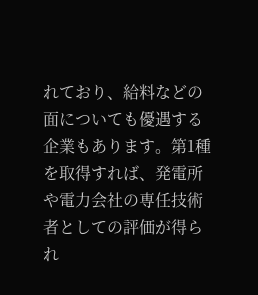れており、給料などの面についても優遇する企業もあります。第1種を取得すれば、発電所や電力会社の専任技術者としての評価が得られ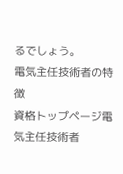るでしょう。
電気主任技術者の特徴
資格トップページ電気主任技術者